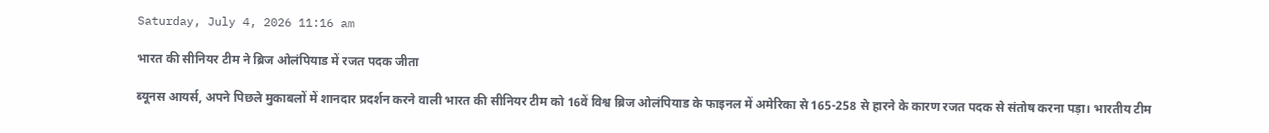Saturday, July 4, 2026 11:16 am

भारत की सीनियर टीम ने ब्रिज ओलंपियाड में रजत पदक जीता

ब्यूनस आयर्स, अपने पिछले मुकाबलों में शानदार प्रदर्शन करने वाली भारत की सीनियर टीम को 16वें विश्व ब्रिज ओलंपियाड के फाइनल में अमेरिका से 165-258 से हारने के कारण रजत पदक से संतोष करना पड़ा। भारतीय टीम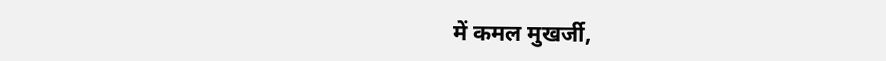में कमल मुखर्जी,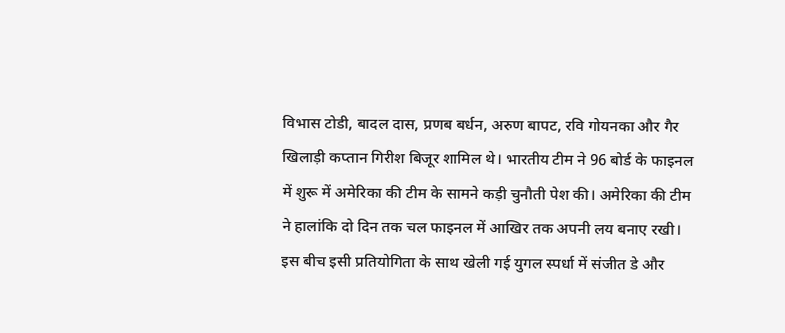विभास टोडी, बादल दास, प्रणब बर्धन, अरुण बापट, रवि गोयनका और गैर खिलाड़ी कप्तान गिरीश बिजूर शामिल थे। भारतीय टीम ने 96 बोर्ड के फाइनल में शुरू में अमेरिका की टीम के सामने कड़ी चुनौती पेश की। अमेरिका की टीम ने हालांकि दो दिन तक चल फाइनल में आखिर तक अपनी लय बनाए रखी। इस बीच इसी प्रतियोगिता के साथ खेली गई युगल स्पर्धा में संजीत डे और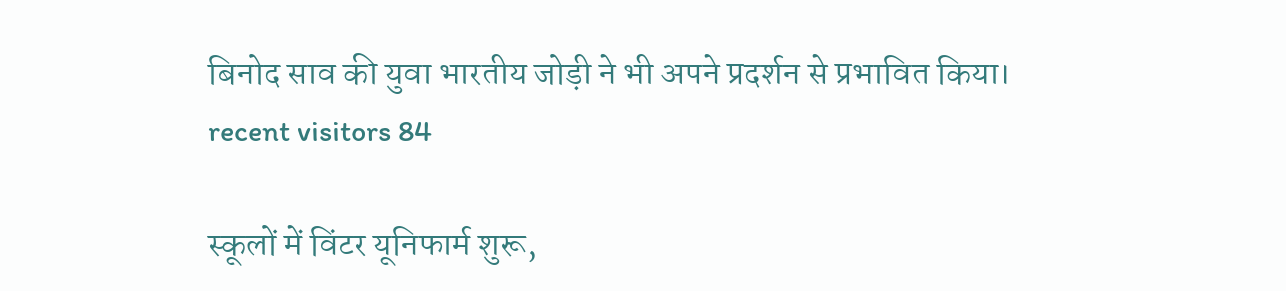बिनोद साव की युवा भारतीय जोड़ी ने भी अपने प्रदर्शन से प्रभावित किया।     recent visitors 84

स्कूलों में विंटर यूनिफार्म शुरू,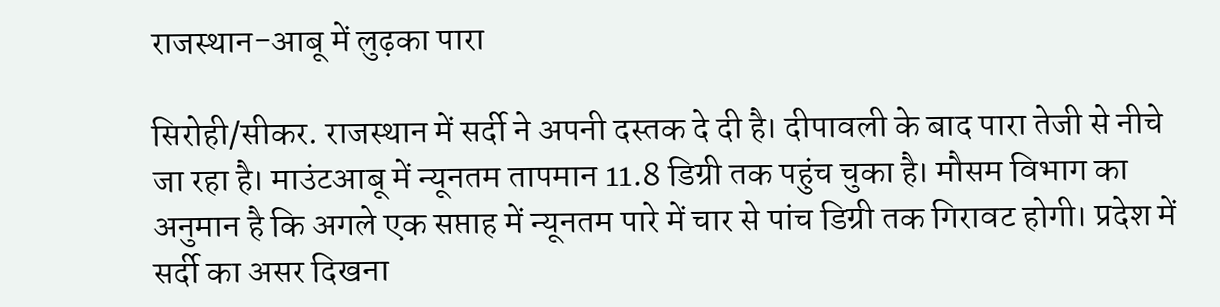राजस्थान-आबू में लुढ़का पारा

सिरोही/सीकर. राजस्थान में सर्दी ने अपनी दस्तक दे दी है। दीपावली के बाद पारा तेजी से नीचे जा रहा है। माउंटआबू में न्यूनतम तापमान 11.8 डिग्री तक पहुंच चुका है। मौसम विभाग का अनुमान है कि अगले एक सप्ताह में न्यूनतम पारे में चार से पांच डिग्री तक गिरावट होगी। प्रदेश में सर्दी का असर दिखना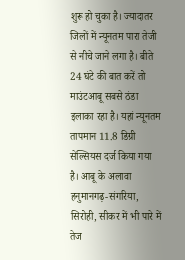शुरू हो चुका है। ज्यादातर जिलों में न्यूनतम पारा तेजी से नीचे जाने लगा है। बीते 24 घंटे की बात करें तो माउंटआबू सबसे ठंडा इलाका रहा है। यहां न्यूनतम तापमान 11.8 डिग्री सेल्सियस दर्ज किया गया है। आबू के अलावा हनुमानगढ़-संगरिया, सिरोही, सीकर में भी पारे में तेज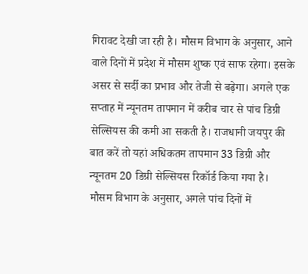गिरावट देखी जा रही है। मौसम विभाग के अनुसार, आने वाले दिनों में प्रदेश में मौसम शुष्क एवं साफ रहेगा। इसके असर से सर्दी का प्रभाव और तेजी से बढ़ेगा। अगले एक सप्ताह में न्यूनतम तापमान में करीब चार से पांच डिग्री सेल्सियस की कमी आ सकती है। राजधानी जयपुर की बात करें तो यहां अधिकतम तापमान 33 डिग्री और न्यूनतम 20 डिग्री सेल्सियस रिकॉर्ड किया गया है। मौसम विभाग के अनुसार, अगले पांच दिनों में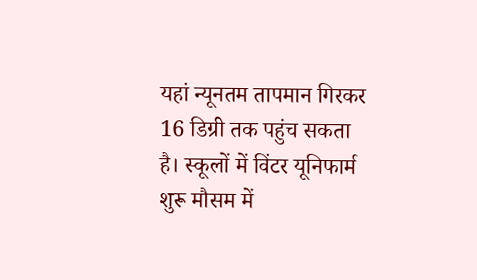यहां न्यूनतम तापमान गिरकर 16 डिग्री तक पहुंच सकता है। स्कूलों में विंटर यूनिफार्म शुरू मौसम में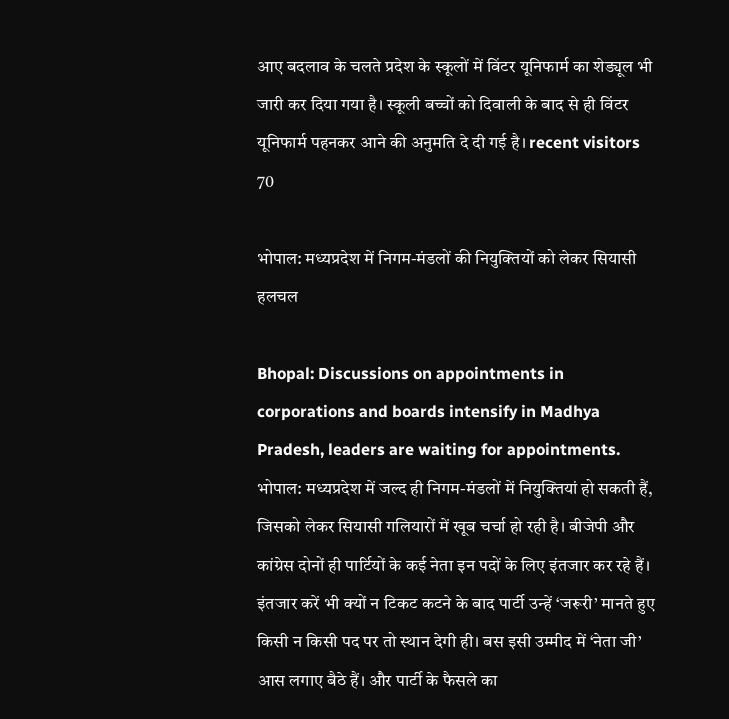आए बदलाव के चलते प्रदेश के स्कूलों में विंटर यूनिफार्म का शेड्यूल भी जारी कर दिया गया है। स्कूली बच्चों को दिवाली के बाद से ही विंटर यूनिफार्म पहनकर आने की अनुमति दे दी गई है। recent visitors 70

भोपाल: मध्यप्रदेश में निगम-मंडलों की नियुक्तियों को लेकर सियासी हलचल

Bhopal: Discussions on appointments in corporations and boards intensify in Madhya Pradesh, leaders are waiting for appointments. भोपाल: मध्यप्रदेश में जल्द ही निगम-मंडलों में नियुक्तियां हो सकती हैं, जिसको लेकर सियासी गलियारों में खूब चर्चा हो रही है। बीजेपी और कांग्रेस दोनों ही पार्टियों के कई नेता इन पदों के लिए इंतजार कर रहे हैं। इंतजार करें भी क्यों न टिकट कटने के बाद पार्टी उन्हें ‘जरूरी’ मानते हुए किसी न किसी पद पर तो स्थान देगी ही। बस इसी उम्मीद में ‘नेता जी’ आस लगाए बैठे हैं। और पार्टी के फैसले का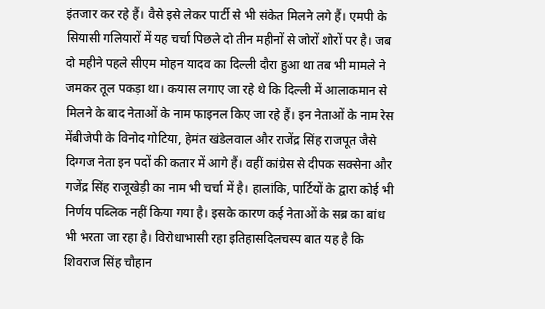इंतजार कर रहे हैं। वैसे इसे लेकर पार्टी से भी संकेत मिलने लगे हैं। एमपी के सियासी गलियारों में यह चर्चा पिछले दो तीन महीनों से जोरों शोरों पर है। जब दो महीने पहले सीएम मोहन यादव का दिल्ली दौरा हुआ था तब भी मामले ने जमकर तूल पकड़ा था। कयास लगाए जा रहे थे कि दिल्ली में आलाकमान से मिलने के बाद नेताओं के नाम फाइनल किए जा रहे हैं। इन नेताओं के नाम रेस मेंबीजेपी के विनोद गोटिया, हेमंत खंडेलवाल और राजेंद्र सिंह राजपूत जैसे दिग्गज नेता इन पदों की कतार में आगे हैं। वहीं कांग्रेस से दीपक सक्सेना और गजेंद्र सिंह राजूखेड़ी का नाम भी चर्चा में है। हालांकि, पार्टियों के द्वारा कोई भी निर्णय पब्लिक नहीं किया गया है। इसके कारण कई नेताओं के सब्र का बांध भी भरता जा रहा है। विरोधाभासी रहा इतिहासदिलचस्प बात यह है कि शिवराज सिंह चौहान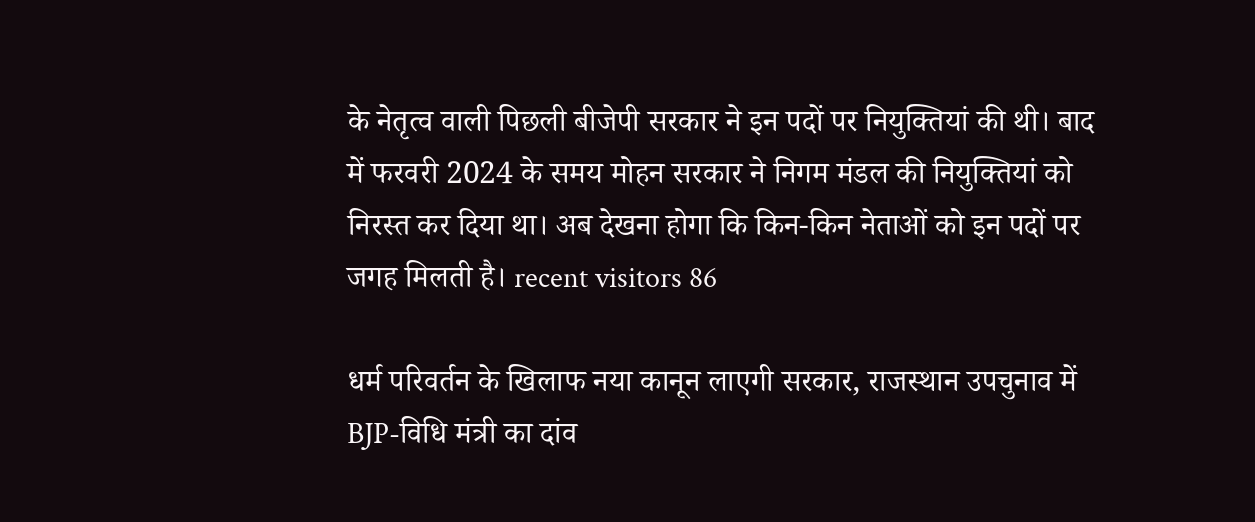के नेतृत्व वाली पिछली बीजेपी सरकार ने इन पदों पर नियुक्तियां की थी। बाद में फरवरी 2024 के समय मोहन सरकार ने निगम मंडल की नियुक्तियां को निरस्त कर दिया था। अब देखना होगा कि किन-किन नेताओं को इन पदों पर जगह मिलती है। recent visitors 86

धर्म परिवर्तन के खिलाफ नया कानून लाएगी सरकार, राजस्थान उपचुनाव में BJP-विधि मंत्री का दांव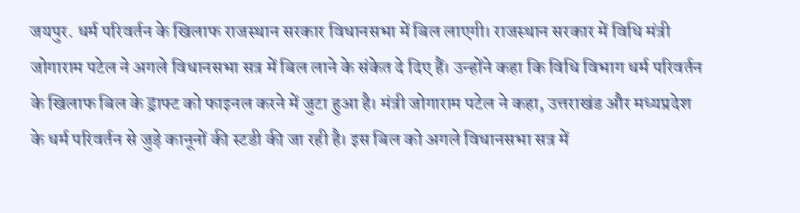जयपुर. धर्म परिवर्तन के खिलाफ राजस्थान सरकार विधानसभा में बिल लाएगी। राजस्थान सरकार में विधि मंत्री जोगाराम पटेल ने अगले विधानसभा सत्र में बिल लाने के संकेत दे दिए हैं। उन्होंने कहा कि विधि विभाग धर्म परिवर्तन के खिलाफ बिल के ड्राफ्ट को फाइनल करने में जुटा हुआ है। मंत्री जोगाराम पटेल ने कहा, उत्तराखंड और मध्यप्रदेश के धर्म परिवर्तन से जुड़े कानूनों की स्टडी की जा रही है। इस बिल को अगले विधानसभा सत्र में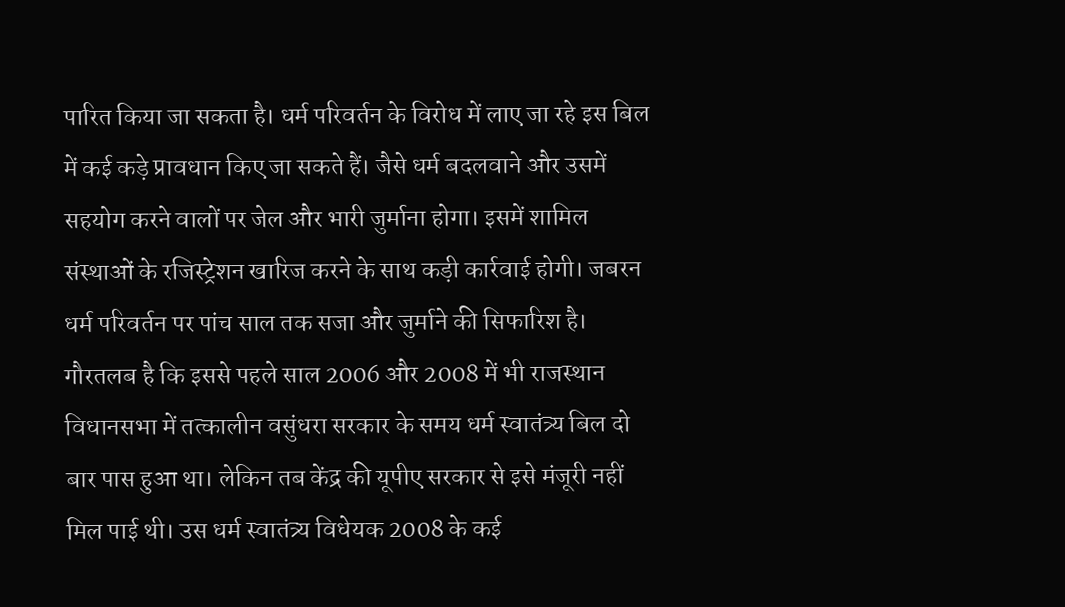पारित किया जा सकता है। धर्म परिवर्तन के विरोध में लाए जा रहे इस बिल में कई कड़े प्रावधान किए जा सकते हैं। जैसे धर्म बदलवाने और उसमें सहयोग करने वालों पर जेल और भारी जुर्माना होगा। इसमें शामिल संस्थाओं के रजिस्ट्रेशन खारिज करने के साथ कड़ी कार्रवाई होगी। जबरन धर्म परिवर्तन पर पांच साल तक सजा और जुर्माने की सिफारिश है। गौरतलब है कि इससे पहले साल 2006 और 2008 में भी राजस्थान विधानसभा में तत्कालीन वसुंधरा सरकार के समय धर्म स्वातंत्र्य बिल दो बार पास हुआ था। लेकिन तब केंद्र की यूपीए सरकार से इसे मंजूरी नहीं मिल पाई थी। उस धर्म स्वातंत्र्य विधेयक 2008 के कई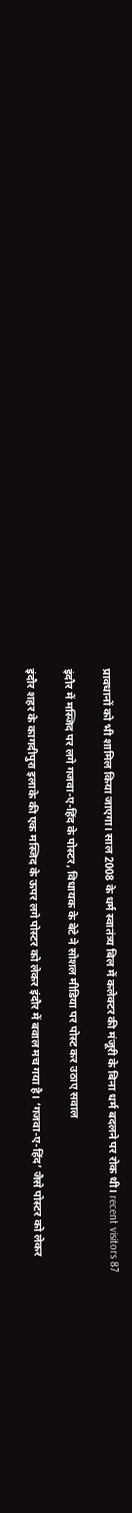प्रावधानों को भी शामिल किया जाएगा। साल 2008 के धर्म स्वातंत्र्य बिल में कलेक्टर की मंजूरी के बिना धर्म बदलने पर रोक थी। recent visitors 87

इंदौर में मस्जिद पर लगे गजवा-ए-हिंद के पोस्टर, विधायक के बेटे ने सोशल मीडिया पर पोस्ट कर उठाए सवाल

इंदौर शहर के कागदीपुरा इलाके की एक मस्जिद के ऊपर लगे पोस्टर को लेकर इंदौर में बवाल मच गया है। ‘गजवा-ए-हिंद’ जैसे पोस्टर को लेकर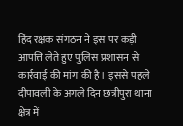हिंद रक्षक संगठन ने इस पर कड़ी आपत्ति लेते हुए पुलिस प्रशासन से कार्रवाई की मांग की है। इससे पहले दीपावली के अगले दिन छत्रीपुरा थाना क्षेत्र में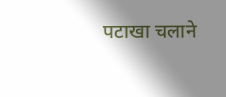पटाखा चलाने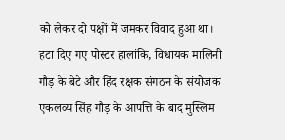को लेकर दो पक्षों में जमकर विवाद हुआ था। हटा दिए गए पोस्टर हालांकि, विधायक मालिनी गौड़ के बेटे और हिंद रक्षक संगठन के संयोजक एकलव्य सिंह गौड़ के आपत्ति के बाद मुस्लिम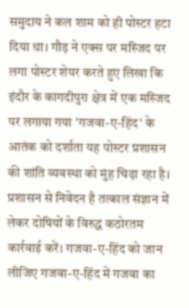समुदाय ने कल शाम को ही पोस्टर हटा दिया था। गौड़ ने एक्स पर मस्जिद पर लगा पोस्टर शेयर करते हुए लिखा कि इंदौर के कागदीपुरा क्षेत्र में एक मस्जिद पर लगाया गया 'गजवा-ए-हिंद' के आतंक को दर्शाता यह पोस्टर प्रशासन की शांति व्यवस्था को मुंह चिढ़ा रहा है। प्रशासन से निवेदन है तत्काल संज्ञान में लेकर दोषियों के विरुद्ध कठोरतम कार्रवाई करें। गजवा-ए-हिंद को जान लीजिए गजवा-ए-हिंद में गजवा का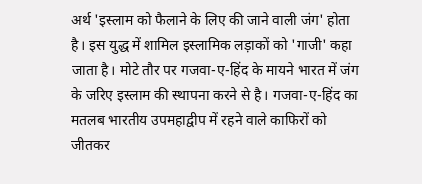अर्थ 'इस्लाम को फैलाने के लिए की जाने वाली जंग' होता है। इस युद्ध में शामिल इस्लामिक लड़ाकों को 'गाजी' कहा जाता है। मोटे तौर पर गजवा-ए-हिंद के मायने भारत में जंग के जरिए इस्लाम की स्थापना करने से है। गजवा-ए-हिंद का मतलब भारतीय उपमहाद्वीप में रहने वाले काफिरों को जीतकर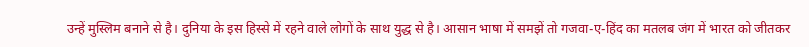उन्हें मुस्लिम बनाने से है। दुनिया के इस हिस्से में रहने वाले लोगों के साथ युद्ध से है। आसान भाषा में समझें तो गजवा-ए-हिंद का मतलब जंग में भारत को जीतकर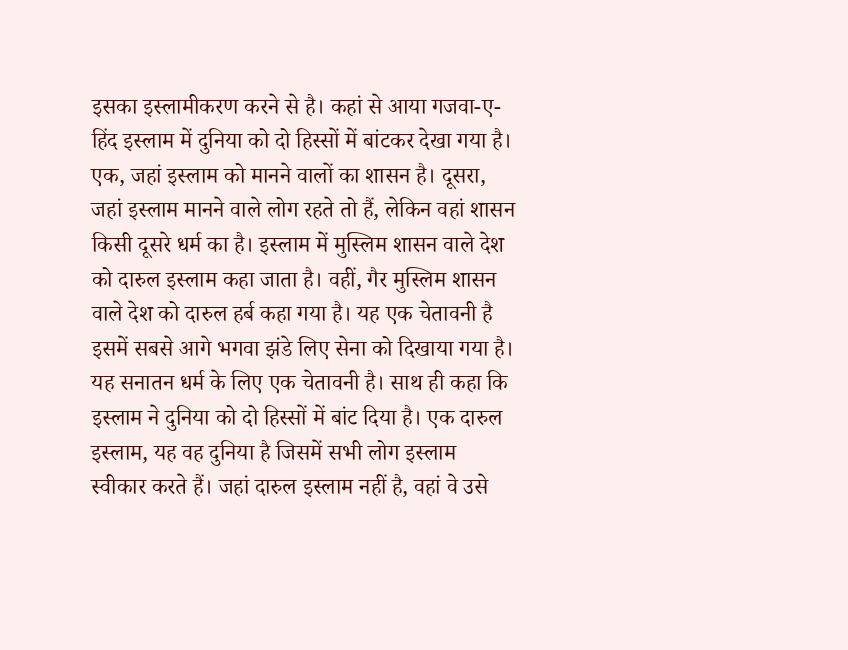इसका इस्लामीकरण करने से है। कहां से आया गजवा-ए-हिंद इस्लाम में दुनिया को दो हिस्‍सों में बांटकर देखा गया है। एक, जहां इस्लाम को मानने वालों का शासन है। दूसरा, जहां इस्लाम मानने वाले लोग रहते तो हैं, लेकिन वहां शासन किसी दूसरे धर्म का है। इस्लाम में मुस्लिम शासन वाले देश को दारुल इस्लाम कहा जाता है। वहीं, गैर मुस्लिम शासन वाले देश को दारुल हर्ब कहा गया है। यह एक चेतावनी है इसमें सबसे आगे भगवा झंडे लिए सेना को दिखाया गया है। यह सनातन धर्म के लिए एक चेतावनी है। साथ ही कहा कि इस्लाम ने दुनिया को दो हिस्सों में बांट दिया है। एक दारुल इस्लाम, यह वह दुनिया है जिसमें सभी लोग इस्लाम स्वीकार करते हैं। जहां दारुल इस्लाम नहीं है, वहां वे उसे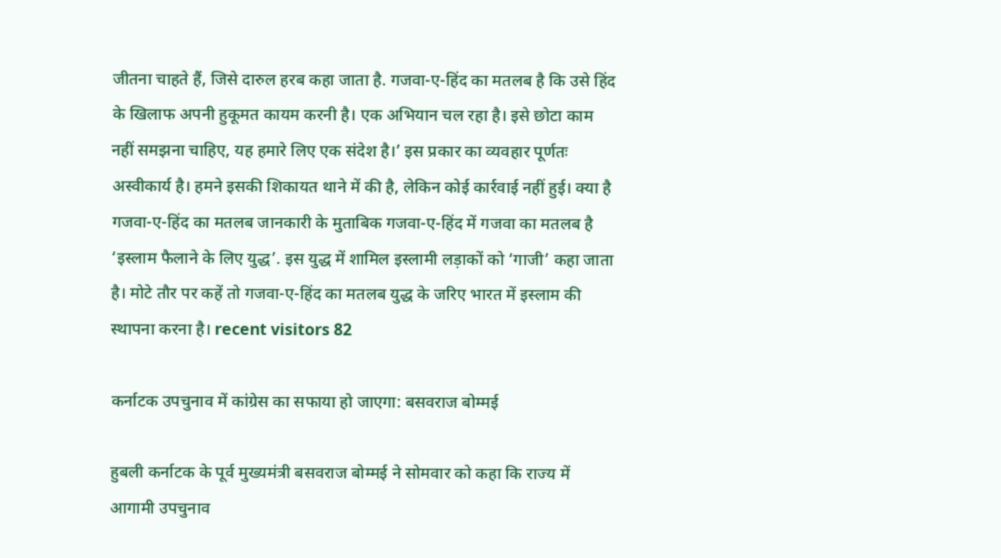जीतना चाहते हैं, जिसे दारुल हरब कहा जाता है. गजवा-ए-हिंद का मतलब है कि उसे हिंद के खिलाफ अपनी हुकूमत कायम करनी है। एक अभियान चल रहा है। इसे छोटा काम नहीं समझना चाहिए, यह हमारे लिए एक संदेश है।’ इस प्रकार का व्यवहार पूर्णतः अस्वीकार्य है। हमने इसकी शिकायत थाने में की है, लेकिन कोई कार्रवाई नहीं हुई। क्या है गजवा-ए-हिंद का मतलब जानकारी के मुताबिक गजवा-ए-हिंद में गजवा का मतलब है ‘इस्लाम फैलाने के लिए युद्ध’. इस युद्ध में शामिल इस्लामी लड़ाकों को ‘गाजी’ कहा जाता है। मोटे तौर पर कहें तो गजवा-ए-हिंद का मतलब युद्ध के जरिए भारत में इस्लाम की स्थापना करना है। recent visitors 82

कर्नाटक उपचुनाव में कांग्रेस का सफाया हो जाएगा: बसवराज बोम्मई

हुबली कर्नाटक के पूर्व मुख्यमंत्री बसवराज बोम्मई ने सोमवार को कहा कि राज्य में आगामी उपचुनाव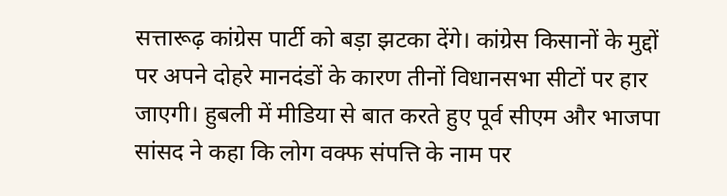सत्तारूढ़ कांग्रेस पार्टी को बड़ा झटका देंगे। कांग्रेस किसानों के मुद्दों पर अपने दोहरे मानदंडों के कारण तीनों विधानसभा सीटों पर हार जाएगी। हुबली में मीडिया से बात करते हुए पूर्व सीएम और भाजपा सांसद ने कहा कि लोग वक्फ संपत्ति के नाम पर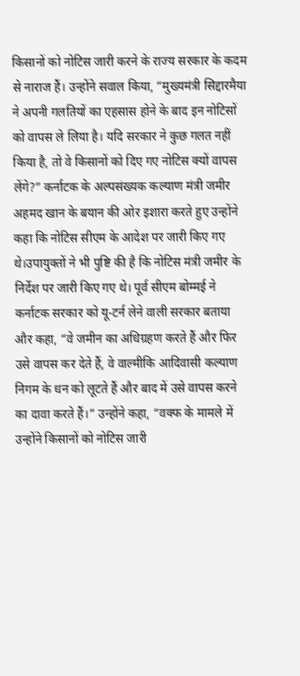किसानों को नोटिस जारी करने के राज्य सरकार के कदम से नाराज हैं। उन्होंने सवाल किया, “मुख्यमंत्री सिद्दारमैया ने अपनी गलतियों का एहसास होने के बाद इन नोटिसों को वापस ले लिया है। यदि सरकार ने कुछ गलत नहीं किया है, तो वे किसानों को दिए गए नोटिस क्यों वापस लेंगे?” कर्नाटक के अल्पसंख्यक कल्याण मंत्री जमीर अहमद खान के बयान की ओर इशारा करते हुए उन्होंने कहा कि नोटिस सीएम के आदेश पर जारी किए गए थे।उपायुक्तों ने भी पुष्टि की है कि नोटिस मंत्री जमीर के निर्देश पर जारी किए गए थे। पूर्व सीएम बोम्मई ने कर्नाटक सरकार को यू-टर्न लेने वाली सरकार बताया और कहा, “वे जमीन का अधिग्रहण करते हैं और फिर उसे वापस कर देते हैं, वे वाल्मीकि आदिवासी कल्याण निगम के धन को लूटते हैं और बाद में उसे वापस करने का दावा करते हैं।” उन्होंने कहा, “वक्फ के मामले में उन्होंने किसानों को नोटिस जारी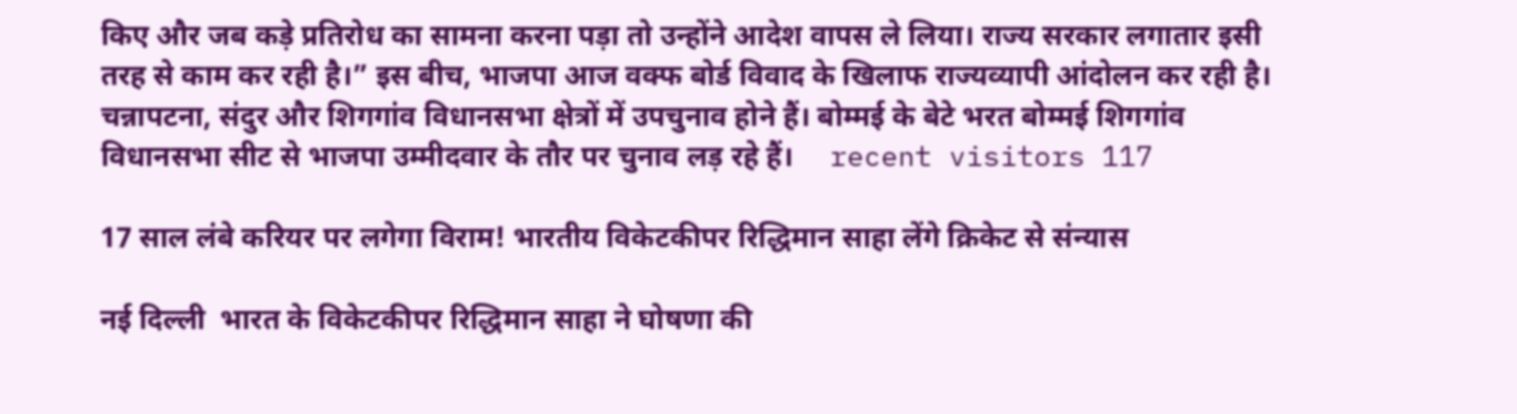किए और जब कड़े प्रतिरोध का सामना करना पड़ा तो उन्होंने आदेश वापस ले लिया। राज्य सरकार लगातार इसी तरह से काम कर रही है।” इस बीच, भाजपा आज वक्फ बोर्ड विवाद के खिलाफ राज्यव्यापी आंदोलन कर रही है। चन्नापटना, संदुर और शिगगांव विधानसभा क्षेत्रों में उपचुनाव होने हैं। बोम्मई के बेटे भरत बोम्मई शिगगांव विधानसभा सीट से भाजपा उम्मीदवार के तौर पर चुनाव लड़ रहे हैं।     recent visitors 117

17 साल लंबे करियर पर लगेगा विराम! भारतीय विकेटकीपर रिद्धिमान साहा लेंगे क्रिकेट से संन्यास

नई दिल्ली  भारत के विकेटकीपर रिद्धिमान साहा ने घोषणा की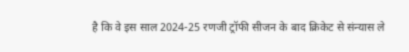है कि वे इस साल 2024-25 रणजी ट्रॉफी सीजन के बाद क्रिकेट से संन्यास ले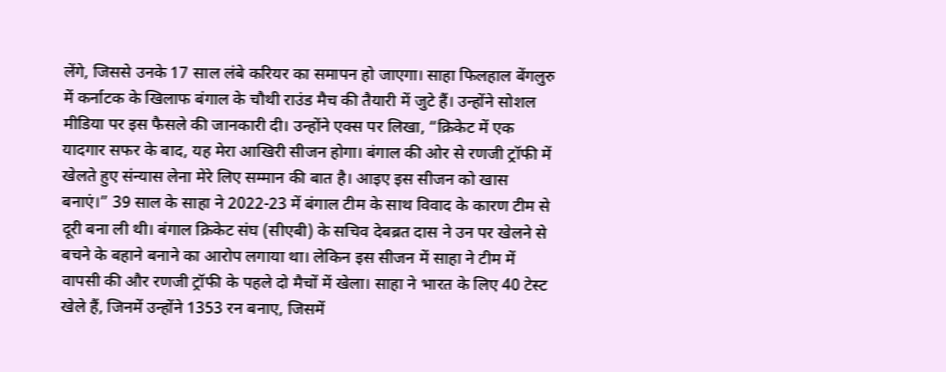लेंगे, जिससे उनके 17 साल लंबे करियर का समापन हो जाएगा। साहा फिलहाल बेंगलुरु में कर्नाटक के खिलाफ बंगाल के चौथी राउंड मैच की तैयारी में जुटे हैं। उन्होंने सोशल मीडिया पर इस फैसले की जानकारी दी। उन्होंने एक्स पर लिखा, “क्रिकेट में एक यादगार सफर के बाद, यह मेरा आखिरी सीजन होगा। बंगाल की ओर से रणजी ट्रॉफी में खेलते हुए संन्यास लेना मेरे लिए सम्मान की बात है। आइए इस सीजन को खास बनाएं।” 39 साल के साहा ने 2022-23 में बंगाल टीम के साथ विवाद के कारण टीम से दूरी बना ली थी। बंगाल क्रिकेट संघ (सीएबी) के सचिव देबब्रत दास ने उन पर खेलने से बचने के बहाने बनाने का आरोप लगाया था। लेकिन इस सीजन में साहा ने टीम में वापसी की और रणजी ट्रॉफी के पहले दो मैचों में खेला। साहा ने भारत के लिए 40 टेस्ट खेले हैं, जिनमें उन्होंने 1353 रन बनाए, जिसमें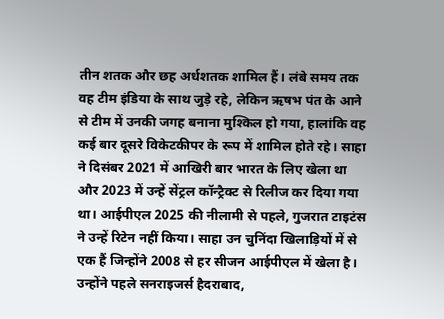तीन शतक और छह अर्धशतक शामिल हैं। लंबे समय तक वह टीम इंडिया के साथ जुड़े रहे, लेकिन ऋषभ पंत के आने से टीम में उनकी जगह बनाना मुश्किल हो गया, हालांकि वह कई बार दूसरे विकेटकीपर के रूप में शामिल होते रहे। साहा ने दिसंबर 2021 में आखिरी बार भारत के लिए खेला था और 2023 में उन्हें सेंट्रल कॉन्ट्रैक्ट से रिलीज कर दिया गया था। आईपीएल 2025 की नीलामी से पहले, गुजरात टाइटंस ने उन्हें रिटेन नहीं किया। साहा उन चुनिंदा खिलाड़ियों में से एक हैं जिन्होंने 2008 से हर सीजन आईपीएल में खेला है। उन्होंने पहले सनराइजर्स हैदराबाद,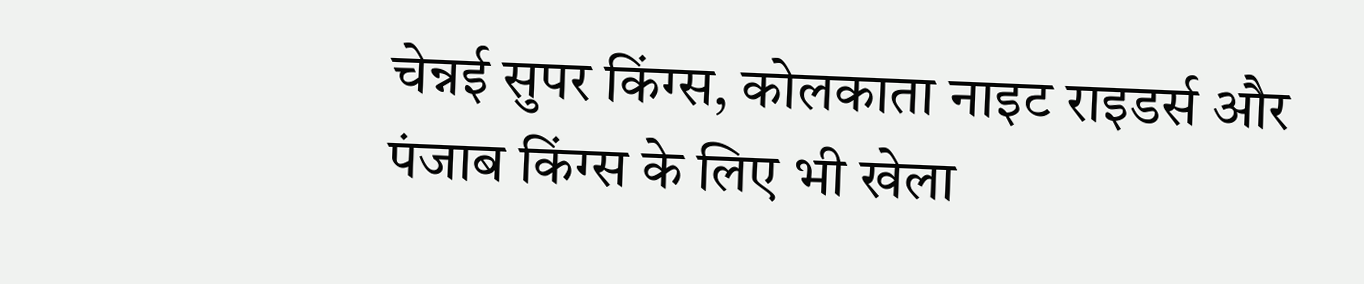चेन्नई सुपर किंग्स, कोलकाता नाइट राइडर्स और पंजाब किंग्स के लिए भी खेला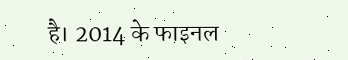है। 2014 के फाइनल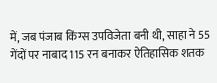में, जब पंजाब किंग्स उपविजेता बनी थी, साहा ने 55 गेंदों पर नाबाद 115 रन बनाकर ऐतिहासिक शतक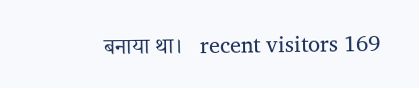बनाया था।   recent visitors 169